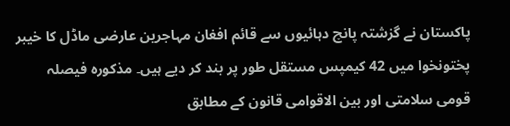پاکستان نے گزشتہ پانچ دہائیوں سے قائم افغان مہاجرین عارضی ماڈل کا خیبر پختونخوا میں 42 کیمپس مستقل طور پر بند کر دیے ہیں۔ مذکورہ فیصلہ قومی سلامتی اور بین الاقوامی قانون کے مطابق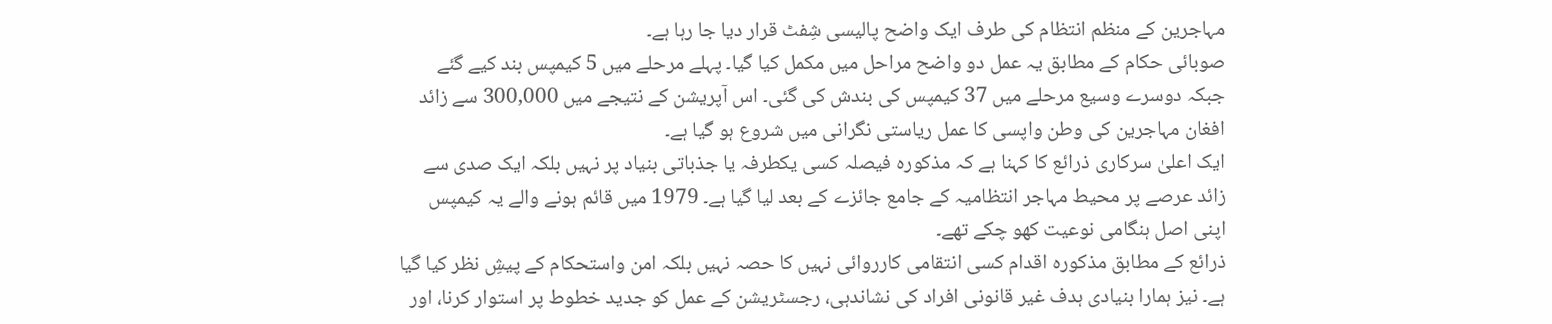مہاجرین کے منظم انتظام کی طرف ایک واضح پالیسی شِفٹ قرار دیا جا رہا ہے۔
صوبائی حکام کے مطابق یہ عمل دو واضح مراحل میں مکمل کیا گیا۔ پہلے مرحلے میں 5 کیمپس بند کیے گئے جبکہ دوسرے وسیع مرحلے میں 37 کیمپس کی بندش کی گئی۔ اس آپریشن کے نتیجے میں 300,000 سے زائد افغان مہاجرین کی وطن واپسی کا عمل ریاستی نگرانی میں شروع ہو گیا ہے۔
ایک اعلیٰ سرکاری ذرائع کا کہنا ہے کہ مذکورہ فیصلہ کسی یکطرفہ یا جذباتی بنیاد پر نہیں بلکہ ایک صدی سے زائد عرصے پر محیط مہاجر انتظامیہ کے جامع جائزے کے بعد لیا گیا ہے۔ 1979 میں قائم ہونے والے یہ کیمپس اپنی اصل ہنگامی نوعیت کھو چکے تھے۔
ذرائع کے مطابق مذکورہ اقدام کسی انتقامی کارروائی نہیں کا حصہ نہیں بلکہ امن واستحکام کے پیشِ نظر کیا گیا ہے۔ نیز ہمارا بنیادی ہدف غیر قانونی افراد کی نشاندہی، رجسٹریشن کے عمل کو جدید خطوط پر استوار کرنا، اور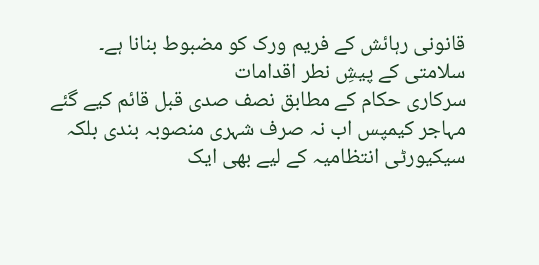قانونی رہائش کے فریم ورک کو مضبوط بنانا ہے۔
سلامتی کے پیشِ نطر اقدامات
سرکاری حکام کے مطابق نصف صدی قبل قائم کیے گئے مہاجر کیمپس اب نہ صرف شہری منصوبہ بندی بلکہ سیکیورٹی انتظامیہ کے لیے بھی ایک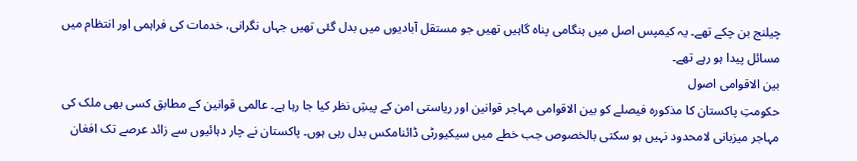چیلنج بن چکے تھے۔ یہ کیمپس اصل میں ہنگامی پناہ گاہیں تھیں جو مستقل آبادیوں میں بدل گئی تھیں جہاں نگرانی، خدمات کی فراہمی اور انتظام میں مسائل پیدا ہو رہے تھے۔
بین الاقوامی اصول
حکومتِ پاکستان کا مذکورہ فیصلے کو بین الاقوامی مہاجر قوانین اور ریاستی امن کے پیشِ نظر کیا جا رہا ہے۔ عالمی قوانین کے مطابق کسی بھی ملک کی مہاجر میزبانی لامحدود نہیں ہو سکتی بالخصوص جب خطے میں سیکیورٹی ڈائنامکس بدل رہی ہوں۔ پاکستان نے چار دہائیوں سے زائد عرصے تک افغان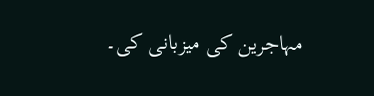مہاجرین کی میزبانی کی۔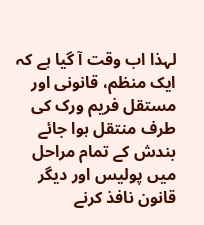لہذا اب وقت آ گیا ہے کہ ایک منظم، قانونی اور مستقل فریم ورک کی طرف منتقل ہوا جائے
بندش کے تمام مراحل میں پولیس اور دیگر قانون نافذ کرنے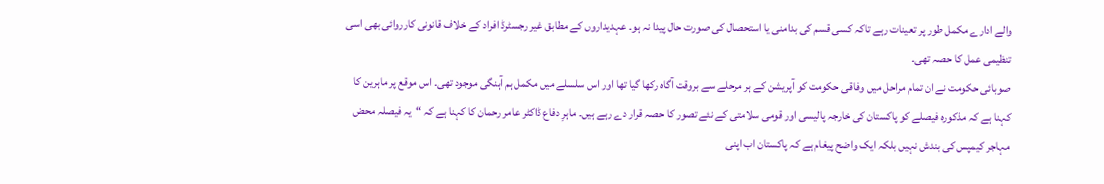والے ادارے مکمل طور پر تعینات رہے تاکہ کسی قسم کی بدامنی یا استحصال کی صورت حال پیدا نہ ہو۔ عہدیداروں کے مطابق غیر رجسٹرڈ افراد کے خلاف قانونی کارروائی بھی اسی تنظیمی عمل کا حصہ تھی۔
صوبائی حکومت نے ان تمام مراحل میں وفاقی حکومت کو آپریشن کے ہر مرحلے سے بروقت آگاہ رکھا گیا تھا اور اس سلسلے میں مکمل ہم آہنگی موجود تھی۔ اس موقع پر ماہرین کا کہنا ہے کہ مذکورہ فیصلے کو پاکستان کی خارجہ پالیسی اور قومی سلامتی کے نئے تصور کا حصہ قرار دے رہے ہیں۔ ماہرِ دفاع ڈاکٹر عامر رحمان کا کہنا ہے کہ “یہ فیصلہ محض مہاجر کیمپس کی بندش نہیں بلکہ ایک واضح پیغام ہے کہ پاکستان اب اپنی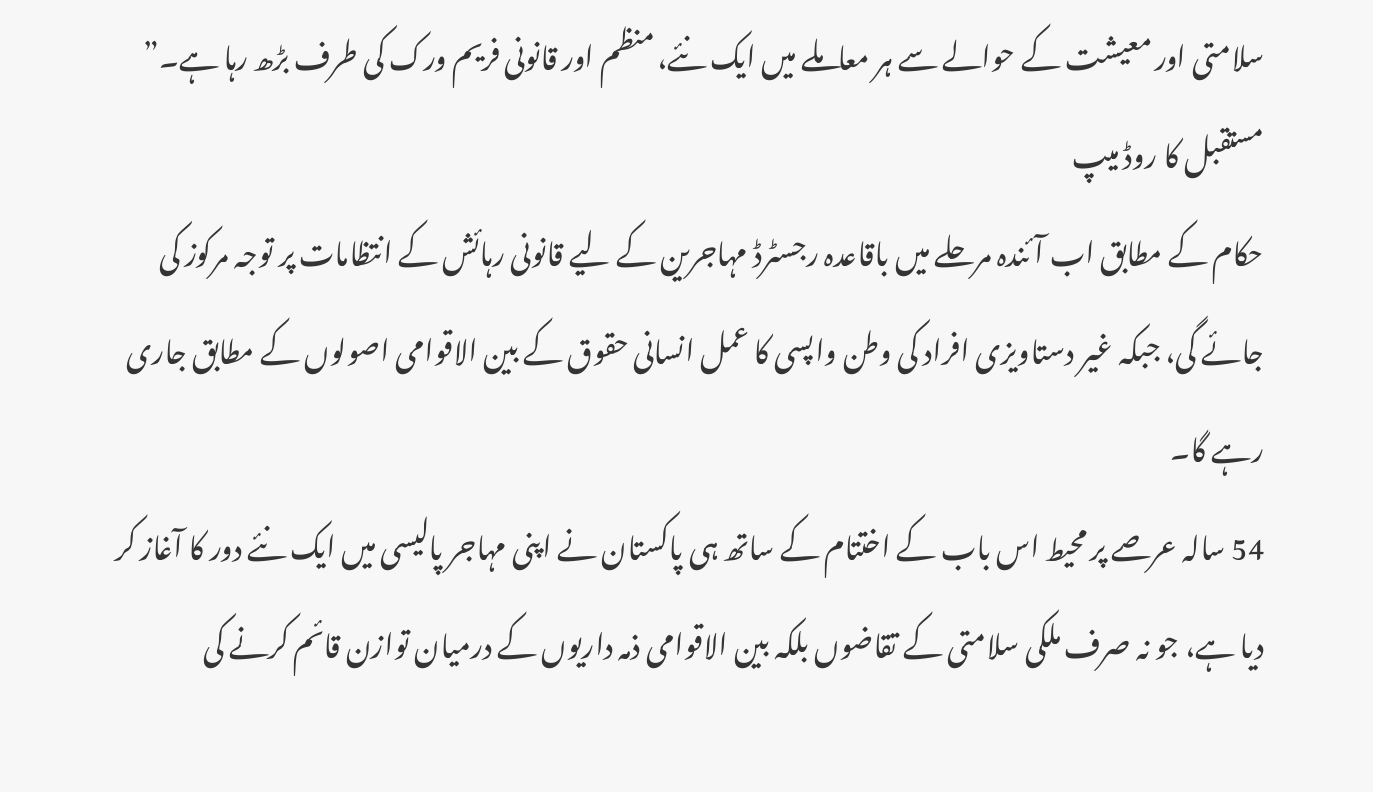سلامتی اور معیشت کے حوالے سے ہر معاملے میں ایک نئے، منظم اور قانونی فریم ورک کی طرف بڑھ رہا ہے۔”
مستقبل کا روڈ میپ
حکام کے مطابق اب آئندہ مرحلے میں باقاعدہ رجسٹرڈ مہاجرین کے لیے قانونی رہائش کے انتظامات پر توجہ مرکوز کی جائے گی، جبکہ غیر دستاویزی افراد کی وطن واپسی کا عمل انسانی حقوق کے بین الاقوامی اصولوں کے مطابق جاری رہے گا۔
54 سالہ عرصے پر محیط اس باب کے اختتام کے ساتھ ہی پاکستان نے اپنی مہاجر پالیسی میں ایک نئے دور کا آغاز کر دیا ہے، جو نہ صرف ملکی سلامتی کے تقاضوں بلکہ بین الاقوامی ذمہ داریوں کے درمیان توازن قائم کرنے کی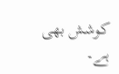کوشش بھی ہے۔